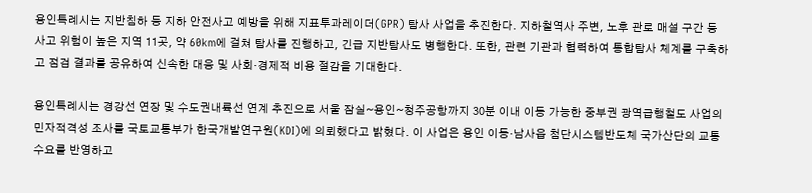용인특례시는 지반침하 등 지하 안전사고 예방을 위해 지표투과레이더(GPR) 탐사 사업을 추진한다. 지하철역사 주변, 노후 관로 매설 구간 등 사고 위험이 높은 지역 11곳, 약 60km에 걸쳐 탐사를 진행하고, 긴급 지반탐사도 병행한다. 또한, 관련 기관과 협력하여 통합탐사 체계를 구축하고 점검 결과를 공유하여 신속한 대응 및 사회·경제적 비용 절감을 기대한다.

용인특례시는 경강선 연장 및 수도권내륙선 연계 추진으로 서울 잠실~용인~청주공항까지 30분 이내 이동 가능한 중부권 광역급행철도 사업의 민자적격성 조사를 국토교통부가 한국개발연구원(KDI)에 의뢰했다고 밝혔다. 이 사업은 용인 이동·남사읍 첨단시스템반도체 국가산단의 교통 수요를 반영하고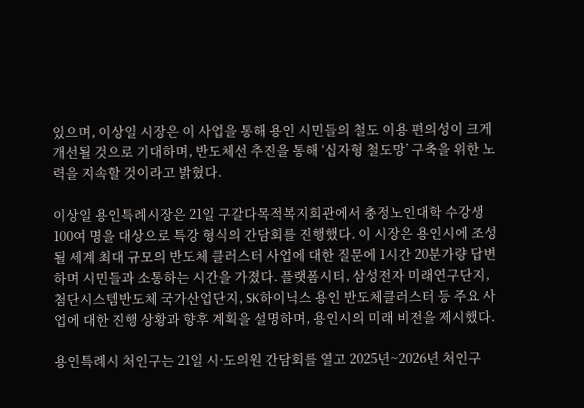있으며, 이상일 시장은 이 사업을 통해 용인 시민들의 철도 이용 편의성이 크게 개선될 것으로 기대하며, 반도체선 추진을 통해 ‘십자형 철도망’ 구축을 위한 노력을 지속할 것이라고 밝혔다.

이상일 용인특례시장은 21일 구갈다목적복지회관에서 충정노인대학 수강생 100여 명을 대상으로 특강 형식의 간담회를 진행했다. 이 시장은 용인시에 조성될 세계 최대 규모의 반도체 클러스터 사업에 대한 질문에 1시간 20분가량 답변하며 시민들과 소통하는 시간을 가졌다. 플랫폼시티, 삼성전자 미래연구단지, 첨단시스템반도체 국가산업단지, SK하이닉스 용인 반도체클러스터 등 주요 사업에 대한 진행 상황과 향후 계획을 설명하며, 용인시의 미래 비전을 제시했다.

용인특례시 처인구는 21일 시·도의원 간담회를 열고 2025년~2026년 처인구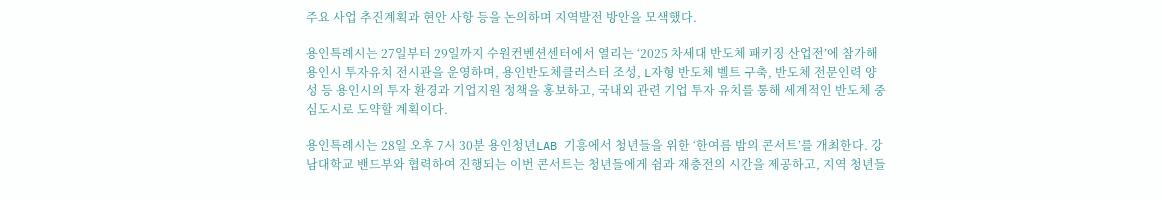주요 사업 추진계획과 현안 사항 등을 논의하며 지역발전 방안을 모색했다.

용인특례시는 27일부터 29일까지 수원컨벤션센터에서 열리는 ‘2025 차세대 반도체 패키징 산업전’에 참가해 용인시 투자유치 전시관을 운영하며, 용인반도체클러스터 조성, L자형 반도체 벨트 구축, 반도체 전문인력 양성 등 용인시의 투자 환경과 기업지원 정책을 홍보하고, 국내외 관련 기업 투자 유치를 통해 세계적인 반도체 중심도시로 도약할 계획이다.

용인특례시는 28일 오후 7시 30분 용인청년LAB 기흥에서 청년들을 위한 ‘한여름 밤의 콘서트’를 개최한다. 강남대학교 밴드부와 협력하여 진행되는 이번 콘서트는 청년들에게 쉼과 재충전의 시간을 제공하고, 지역 청년들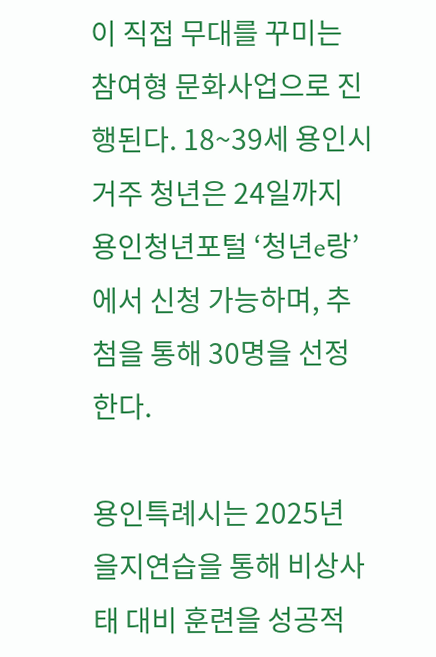이 직접 무대를 꾸미는 참여형 문화사업으로 진행된다. 18~39세 용인시 거주 청년은 24일까지 용인청년포털 ‘청년e랑’에서 신청 가능하며, 추첨을 통해 30명을 선정한다.

용인특례시는 2025년 을지연습을 통해 비상사태 대비 훈련을 성공적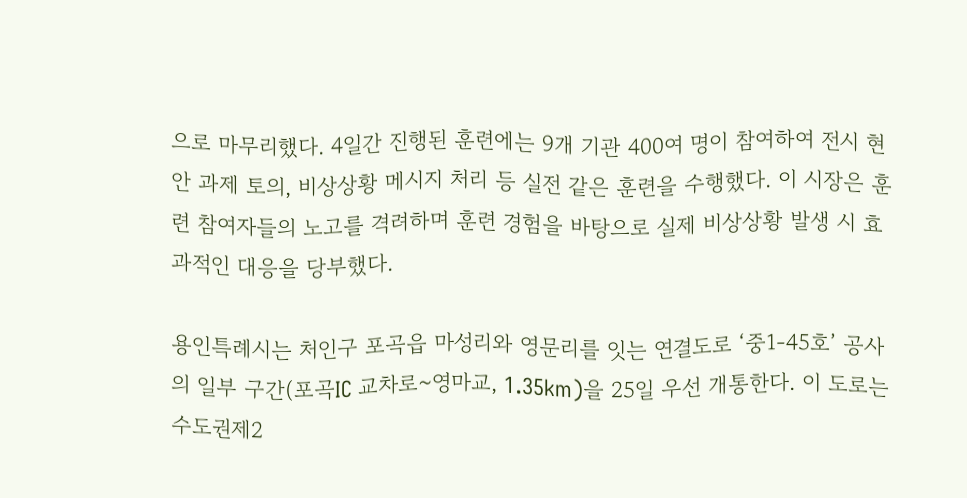으로 마무리했다. 4일간 진행된 훈련에는 9개 기관 400여 명이 참여하여 전시 현안 과제 토의, 비상상황 메시지 처리 등 실전 같은 훈련을 수행했다. 이 시장은 훈련 참여자들의 노고를 격려하며 훈련 경험을 바탕으로 실제 비상상황 발생 시 효과적인 대응을 당부했다.

용인특례시는 처인구 포곡읍 마성리와 영문리를 잇는 연결도로 ‘중1-45호’ 공사의 일부 구간(포곡IC 교차로~영마교, 1.35km)을 25일 우선 개통한다. 이 도로는 수도권제2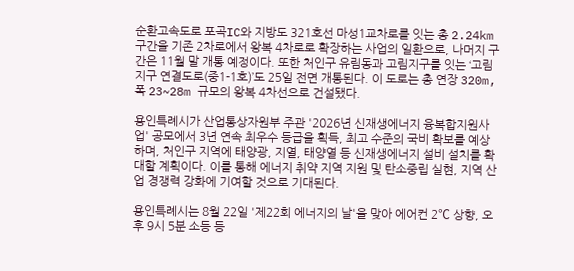순환고속도로 포곡IC와 지방도 321호선 마성1교차로를 잇는 총 2.24km 구간을 기존 2차로에서 왕복 4차로로 확장하는 사업의 일환으로, 나머지 구간은 11월 말 개통 예정이다. 또한 처인구 유림동과 고림지구를 잇는 ‘고림지구 연결도로(중1-1호)’도 25일 전면 개통된다. 이 도로는 총 연장 320m, 폭 23~28m 규모의 왕복 4차선으로 건설됐다.

용인특례시가 산업통상자원부 주관 '2026년 신재생에너지 융복합지원사업' 공모에서 3년 연속 최우수 등급을 획득, 최고 수준의 국비 확보를 예상하며, 처인구 지역에 태양광, 지열, 태양열 등 신재생에너지 설비 설치를 확대할 계획이다. 이를 통해 에너지 취약 지역 지원 및 탄소중립 실현, 지역 산업 경쟁력 강화에 기여할 것으로 기대된다.

용인특례시는 8월 22일 '제22회 에너지의 날'을 맞아 에어컨 2℃ 상향, 오후 9시 5분 소등 등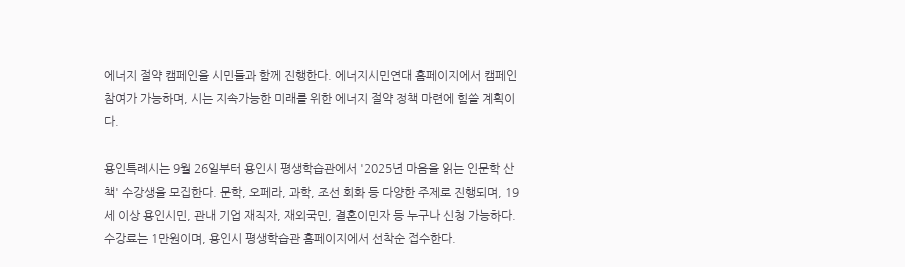에너지 절약 캠페인을 시민들과 함께 진행한다. 에너지시민연대 홈페이지에서 캠페인 참여가 가능하며, 시는 지속가능한 미래를 위한 에너지 절약 정책 마련에 힘쓸 계획이다.

용인특례시는 9월 26일부터 용인시 평생학습관에서 '2025년 마음을 읽는 인문학 산책' 수강생을 모집한다. 문학, 오페라, 과학, 조선 회화 등 다양한 주제로 진행되며, 19세 이상 용인시민, 관내 기업 재직자, 재외국민, 결혼이민자 등 누구나 신청 가능하다. 수강료는 1만원이며, 용인시 평생학습관 홈페이지에서 선착순 접수한다.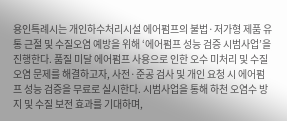용인특례시는 개인하수처리시설 에어펌프의 불법·저가형 제품 유통 근절 및 수질오염 예방을 위해 ‘에어펌프 성능 검증 시범사업’을 진행한다. 품질 미달 에어펌프 사용으로 인한 오수 미처리 및 수질오염 문제를 해결하고자, 사전·준공 검사 및 개인 요청 시 에어펌프 성능 검증을 무료로 실시한다. 시범사업을 통해 하천 오염수 방지 및 수질 보전 효과를 기대하며,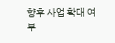향후 사업 확대 여부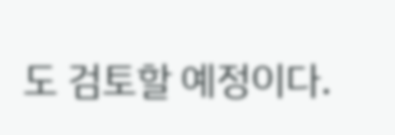도 검토할 예정이다.